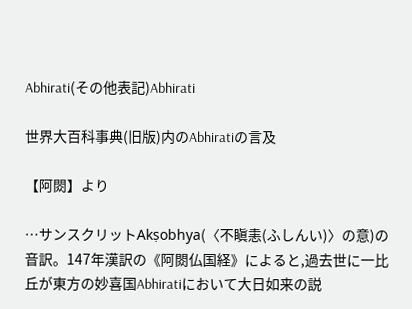Abhirati(その他表記)Abhirati

世界大百科事典(旧版)内のAbhiratiの言及

【阿閦】より

…サンスクリットAkṣobhya(〈不瞋恚(ふしんい)〉の意)の音訳。147年漢訳の《阿閦仏国経》によると,過去世に一比丘が東方の妙喜国Abhiratiにおいて大日如来の説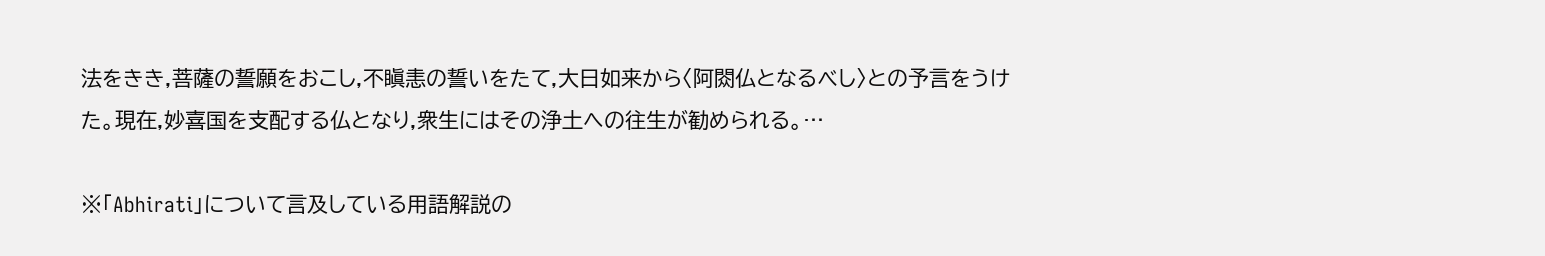法をきき,菩薩の誓願をおこし,不瞋恚の誓いをたて,大日如来から〈阿閦仏となるべし〉との予言をうけた。現在,妙喜国を支配する仏となり,衆生にはその浄土への往生が勧められる。…

※「Abhirati」について言及している用語解説の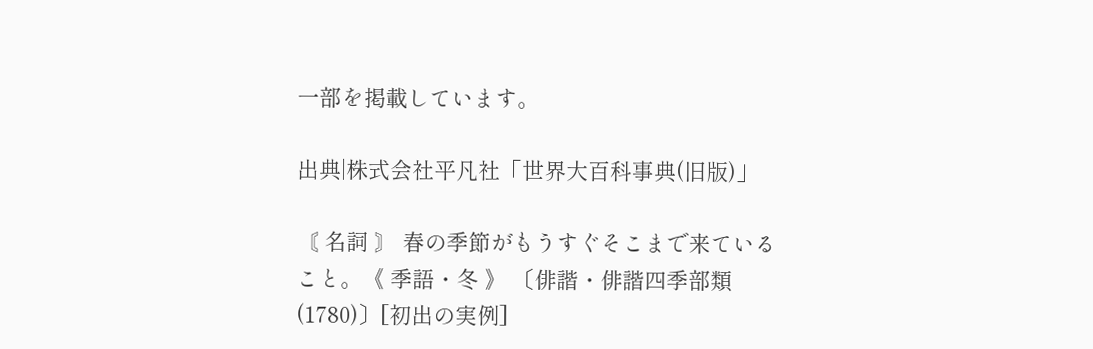一部を掲載しています。

出典|株式会社平凡社「世界大百科事典(旧版)」

〘 名詞 〙 春の季節がもうすぐそこまで来ていること。《 季語・冬 》 〔俳諧・俳諧四季部類(1780)〕[初出の実例]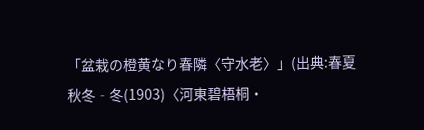「盆栽の橙黄なり春隣〈守水老〉」(出典:春夏秋冬‐冬(1903)〈河東碧梧桐・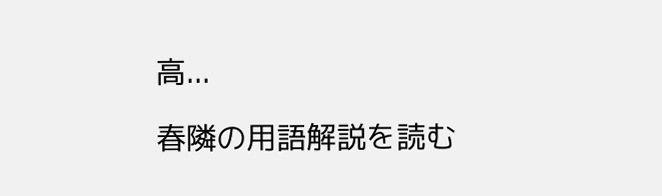高...

春隣の用語解説を読む